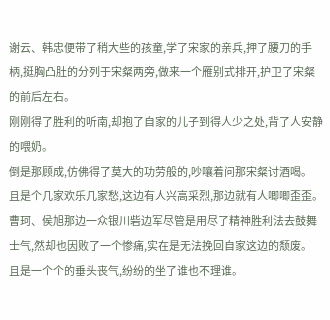谢云、韩忠便带了稍大些的孩童,学了宋家的亲兵,押了腰刀的手柄,挺胸凸肚的分列于宋粲两旁,做来一个雁别式排开,护卫了宋粲的前后左右。
刚刚得了胜利的听南,却抱了自家的儿子到得人少之处,背了人安静的喂奶。
倒是那顾成,仿佛得了莫大的功劳般的,吵嚷着问那宋粲讨酒喝。
且是个几家欢乐几家愁,这边有人兴高采烈,那边就有人唧唧歪歪。
曹珂、侯旭那边一众银川砦边军尽管是用尽了精神胜利法去鼓舞士气,然却也因败了一个惨痛,实在是无法挽回自家这边的颓废。
且是一个个的垂头丧气,纷纷的坐了谁也不理谁。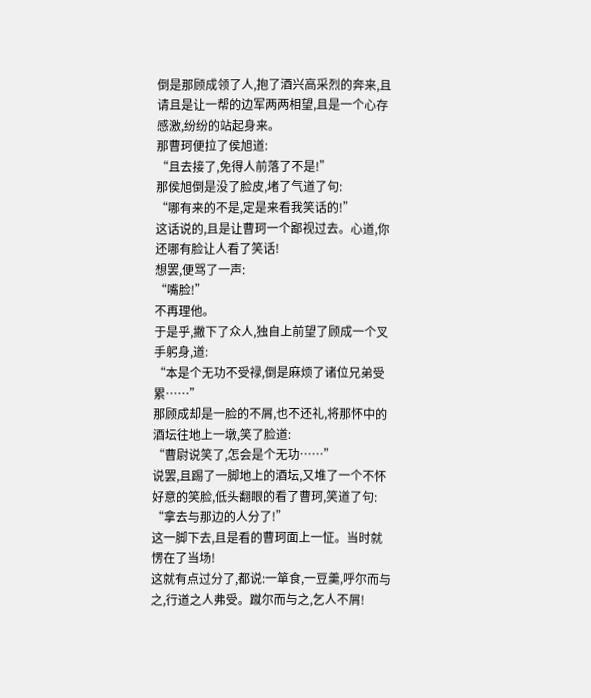倒是那顾成领了人,抱了酒兴高采烈的奔来,且请且是让一帮的边军两两相望,且是一个心存感激,纷纷的站起身来。
那曹珂便拉了侯旭道:
“且去接了,免得人前落了不是!”
那侯旭倒是没了脸皮,堵了气道了句:
“哪有来的不是,定是来看我笑话的!”
这话说的,且是让曹珂一个鄙视过去。心道,你还哪有脸让人看了笑话!
想罢,便骂了一声:
“嘴脸!”
不再理他。
于是乎,撇下了众人,独自上前望了顾成一个叉手躬身,道:
“本是个无功不受禄,倒是麻烦了诸位兄弟受累……”
那顾成却是一脸的不屑,也不还礼,将那怀中的酒坛往地上一墩,笑了脸道:
“曹尉说笑了,怎会是个无功……”
说罢,且踢了一脚地上的酒坛,又堆了一个不怀好意的笑脸,低头翻眼的看了曹珂,笑道了句:
“拿去与那边的人分了!”
这一脚下去,且是看的曹珂面上一怔。当时就愣在了当场!
这就有点过分了,都说:一箪食,一豆羹,呼尔而与之,行道之人弗受。蹴尔而与之,乞人不屑!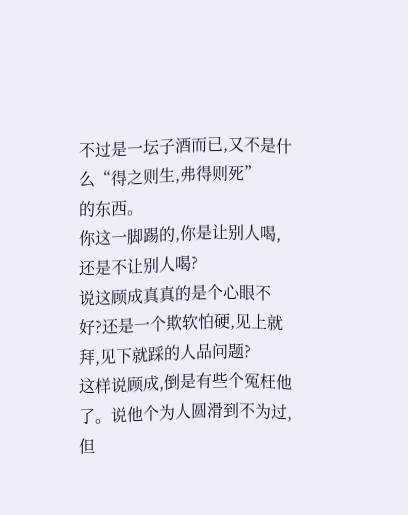不过是一坛子酒而已,又不是什么“得之则生,弗得则死”
的东西。
你这一脚踢的,你是让别人喝,还是不让别人喝?
说这顾成真真的是个心眼不好?还是一个欺软怕硬,见上就拜,见下就踩的人品问题?
这样说顾成,倒是有些个冤枉他了。说他个为人圆滑到不为过,但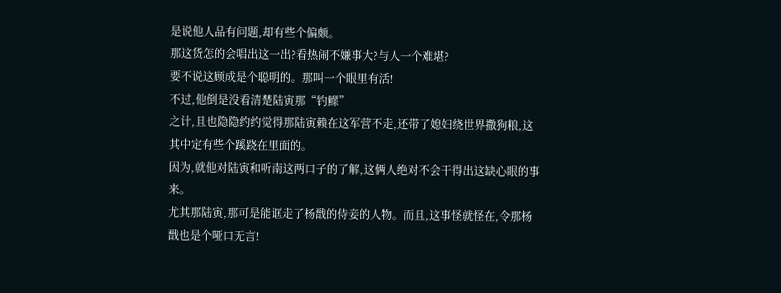是说他人品有问题,却有些个偏颇。
那这货怎的会唱出这一出?看热闹不嫌事大?与人一个难堪?
要不说这顾成是个聪明的。那叫一个眼里有活!
不过,他倒是没看清楚陆寅那“钓鳏”
之计,且也隐隐约约觉得那陆寅赖在这军营不走,还带了媳妇绕世界撒狗粮,这其中定有些个蹊跷在里面的。
因为,就他对陆寅和听南这两口子的了解,这俩人绝对不会干得出这缺心眼的事来。
尤其那陆寅,那可是能诓走了杨戬的侍妾的人物。而且,这事怪就怪在,令那杨戬也是个哑口无言!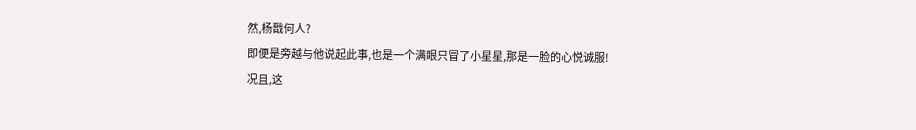然,杨戬何人?
即便是旁越与他说起此事,也是一个满眼只冒了小星星,那是一脸的心悦诚服!
况且,这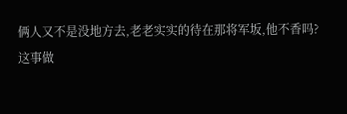俩人又不是没地方去,老老实实的待在那将军坂,他不香吗?
这事做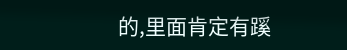的,里面肯定有蹊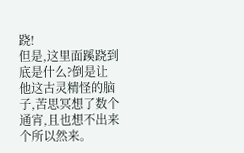跷!
但是,这里面蹊跷到底是什么?倒是让他这古灵精怪的脑子,苦思冥想了数个通宵,且也想不出来个所以然来。